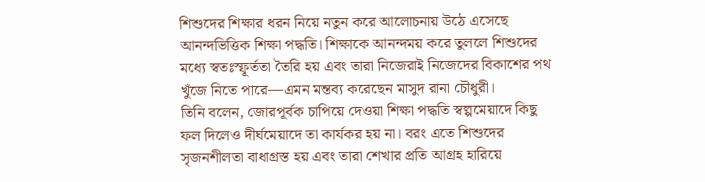শিশুদের শিক্ষার ধরন নিয়ে নতুন করে আলোচনায় উঠে এসেছে আনন্দভিত্তিক শিক্ষা পদ্ধতি। শিক্ষাকে আনন্দময় করে তুললে শিশুদের মধ্যে স্বতঃস্ফূর্ততা তৈরি হয় এবং তারা নিজেরাই নিজেদের বিকাশের পথ খুঁজে নিতে পারে—এমন মন্তব্য করেছেন মাসুদ রানা চৌধুরী।
তিনি বলেন, জোরপূর্বক চাপিয়ে দেওয়া শিক্ষা পদ্ধতি স্বল্পমেয়াদে কিছু ফল দিলেও দীর্ঘমেয়াদে তা কার্যকর হয় না। বরং এতে শিশুদের সৃজনশীলতা বাধাগ্রস্ত হয় এবং তারা শেখার প্রতি আগ্রহ হারিয়ে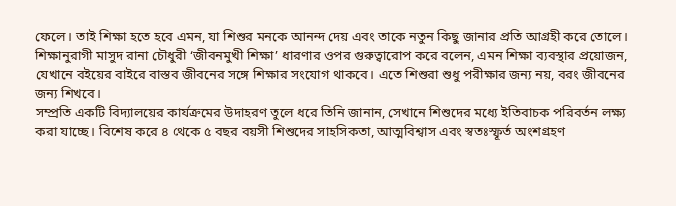ফেলে। তাই শিক্ষা হতে হবে এমন, যা শিশুর মনকে আনন্দ দেয় এবং তাকে নতুন কিছু জানার প্রতি আগ্রহী করে তোলে।
শিক্ষানুরাগী মাসুদ রানা চৌধুরী ‘জীবনমুখী শিক্ষা’ ধারণার ওপর গুরুত্বারোপ করে বলেন, এমন শিক্ষা ব্যবস্থার প্রয়োজন, যেখানে বইয়ের বাইরে বাস্তব জীবনের সঙ্গে শিক্ষার সংযোগ থাকবে। এতে শিশুরা শুধু পরীক্ষার জন্য নয়, বরং জীবনের জন্য শিখবে।
সম্প্রতি একটি বিদ্যালয়ের কার্যক্রমের উদাহরণ তুলে ধরে তিনি জানান, সেখানে শিশুদের মধ্যে ইতিবাচক পরিবর্তন লক্ষ্য করা যাচ্ছে। বিশেষ করে ৪ থেকে ৫ বছর বয়সী শিশুদের সাহসিকতা, আত্মবিশ্বাস এবং স্বতঃস্ফূর্ত অংশগ্রহণ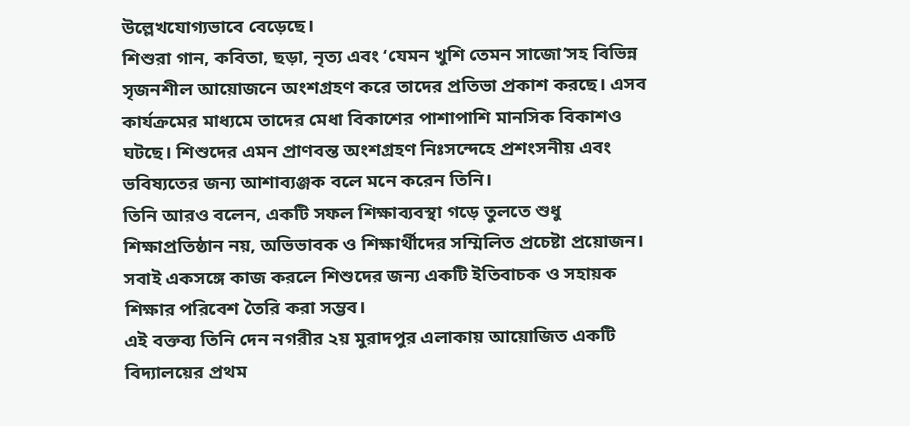উল্লেখযোগ্যভাবে বেড়েছে।
শিশুরা গান, কবিতা, ছড়া, নৃত্য এবং ‘যেমন খুশি তেমন সাজো’সহ বিভিন্ন সৃজনশীল আয়োজনে অংশগ্রহণ করে তাদের প্রতিভা প্রকাশ করছে। এসব কার্যক্রমের মাধ্যমে তাদের মেধা বিকাশের পাশাপাশি মানসিক বিকাশও ঘটছে। শিশুদের এমন প্রাণবন্ত অংশগ্রহণ নিঃসন্দেহে প্রশংসনীয় এবং ভবিষ্যতের জন্য আশাব্যঞ্জক বলে মনে করেন তিনি।
তিনি আরও বলেন, একটি সফল শিক্ষাব্যবস্থা গড়ে তুলতে শুধু শিক্ষাপ্রতিষ্ঠান নয়, অভিভাবক ও শিক্ষার্থীদের সম্মিলিত প্রচেষ্টা প্রয়োজন। সবাই একসঙ্গে কাজ করলে শিশুদের জন্য একটি ইতিবাচক ও সহায়ক শিক্ষার পরিবেশ তৈরি করা সম্ভব।
এই বক্তব্য তিনি দেন নগরীর ২য় মুরাদপুর এলাকায় আয়োজিত একটি বিদ্যালয়ের প্রথম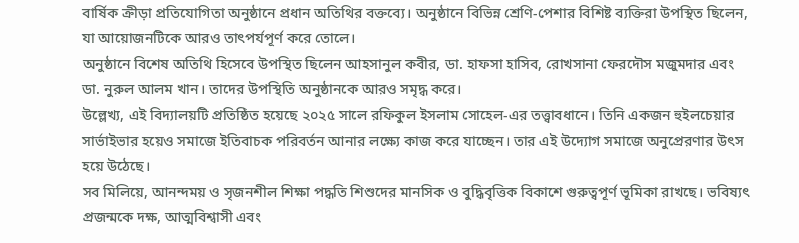বার্ষিক ক্রীড়া প্রতিযোগিতা অনুষ্ঠানে প্রধান অতিথির বক্তব্যে। অনুষ্ঠানে বিভিন্ন শ্রেণি-পেশার বিশিষ্ট ব্যক্তিরা উপস্থিত ছিলেন, যা আয়োজনটিকে আরও তাৎপর্যপূর্ণ করে তোলে।
অনুষ্ঠানে বিশেষ অতিথি হিসেবে উপস্থিত ছিলেন আহসানুল কবীর, ডা. হাফসা হাসিব, রোখসানা ফেরদৌস মজুমদার এবং ডা. নুরুল আলম খান। তাদের উপস্থিতি অনুষ্ঠানকে আরও সমৃদ্ধ করে।
উল্লেখ্য, এই বিদ্যালয়টি প্রতিষ্ঠিত হয়েছে ২০২৫ সালে রফিকুল ইসলাম সোহেল-এর তত্ত্বাবধানে। তিনি একজন হুইলচেয়ার সার্ভাইভার হয়েও সমাজে ইতিবাচক পরিবর্তন আনার লক্ষ্যে কাজ করে যাচ্ছেন। তার এই উদ্যোগ সমাজে অনুপ্রেরণার উৎস হয়ে উঠেছে।
সব মিলিয়ে, আনন্দময় ও সৃজনশীল শিক্ষা পদ্ধতি শিশুদের মানসিক ও বুদ্ধিবৃত্তিক বিকাশে গুরুত্বপূর্ণ ভূমিকা রাখছে। ভবিষ্যৎ প্রজন্মকে দক্ষ, আত্মবিশ্বাসী এবং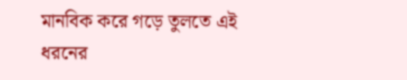মানবিক করে গড়ে তুলতে এই ধরনের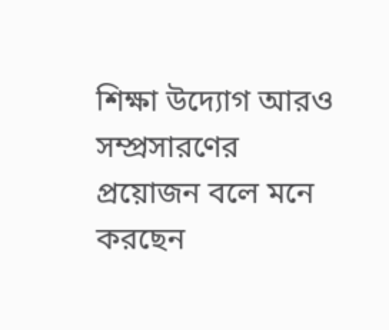শিক্ষা উদ্যোগ আরও সম্প্রসারণের প্রয়োজন বলে মনে করছেন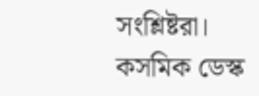সংশ্লিষ্টরা।
কসমিক ডেস্ক